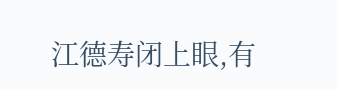江德寿闭上眼,有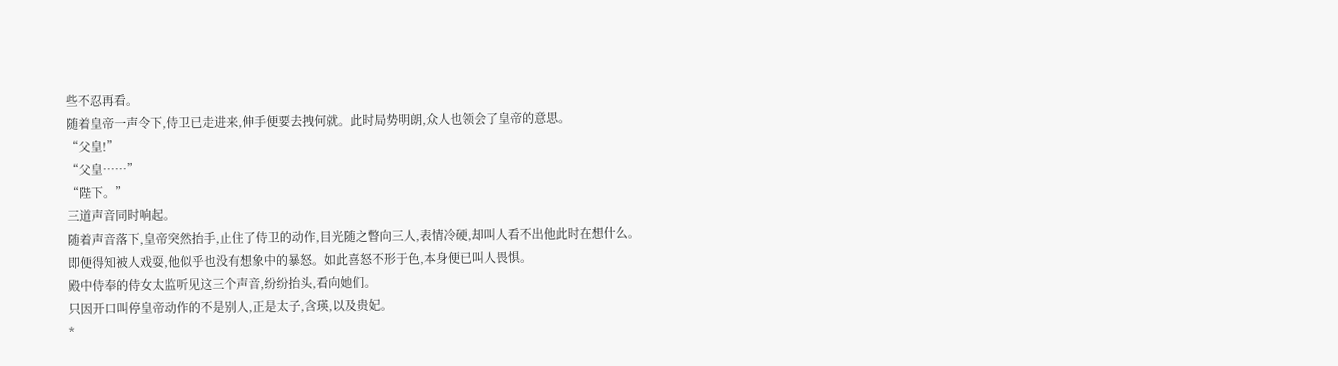些不忍再看。
随着皇帝一声令下,侍卫已走进来,伸手便要去拽何就。此时局势明朗,众人也领会了皇帝的意思。
“父皇!”
“父皇……”
“陛下。”
三道声音同时响起。
随着声音落下,皇帝突然抬手,止住了侍卫的动作,目光随之瞥向三人,表情冷硬,却叫人看不出他此时在想什么。
即便得知被人戏耍,他似乎也没有想象中的暴怒。如此喜怒不形于色,本身便已叫人畏惧。
殿中侍奉的侍女太监听见这三个声音,纷纷抬头,看向她们。
只因开口叫停皇帝动作的不是别人,正是太子,含瑛,以及贵妃。
*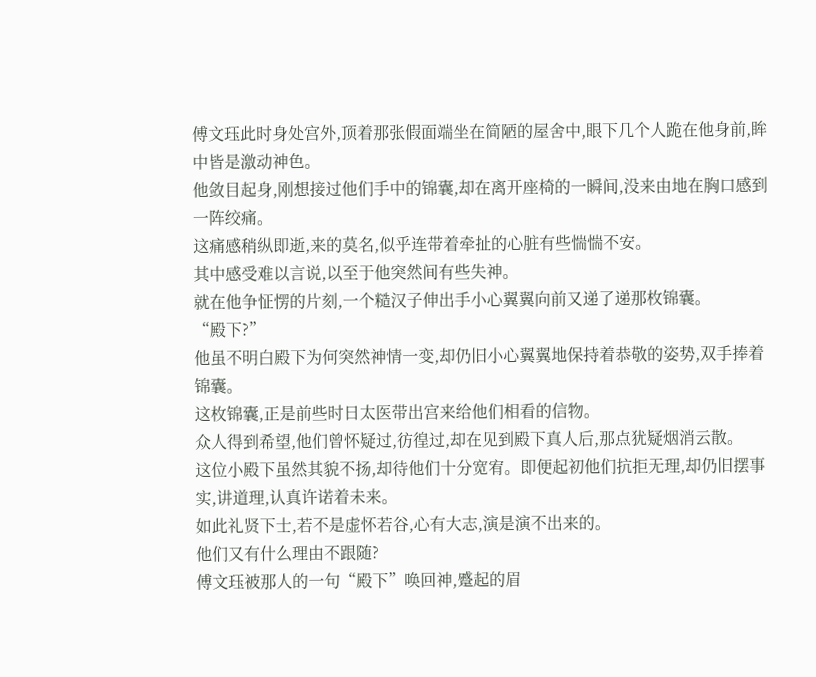傅文珏此时身处宫外,顶着那张假面端坐在简陋的屋舍中,眼下几个人跪在他身前,眸中皆是激动神色。
他敛目起身,刚想接过他们手中的锦囊,却在离开座椅的一瞬间,没来由地在胸口感到一阵绞痛。
这痛感稍纵即逝,来的莫名,似乎连带着牵扯的心脏有些惴惴不安。
其中感受难以言说,以至于他突然间有些失神。
就在他争怔愣的片刻,一个糙汉子伸出手小心翼翼向前又递了递那枚锦囊。
“殿下?”
他虽不明白殿下为何突然神情一变,却仍旧小心翼翼地保持着恭敬的姿势,双手捧着锦囊。
这枚锦囊,正是前些时日太医带出宫来给他们相看的信物。
众人得到希望,他们曾怀疑过,彷徨过,却在见到殿下真人后,那点犹疑烟消云散。
这位小殿下虽然其貌不扬,却待他们十分宽宥。即便起初他们抗拒无理,却仍旧摆事实,讲道理,认真许诺着未来。
如此礼贤下士,若不是虚怀若谷,心有大志,演是演不出来的。
他们又有什么理由不跟随?
傅文珏被那人的一句“殿下”唤回神,蹙起的眉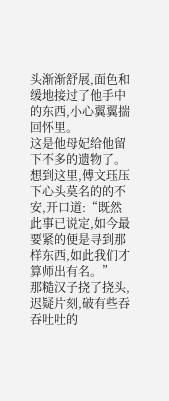头渐渐舒展,面色和缓地接过了他手中的东西,小心翼翼揣回怀里。
这是他母妃给他留下不多的遗物了。
想到这里,傅文珏压下心头莫名的的不安,开口道:“既然此事已说定,如今最要紧的便是寻到那样东西,如此我们才算师出有名。”
那糙汉子挠了挠头,迟疑片刻,破有些吞吞吐吐的